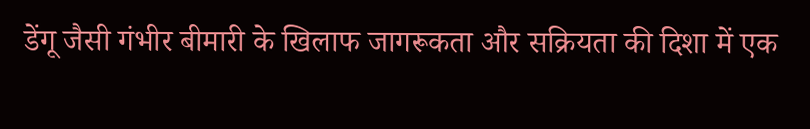डेंगू जैसी गंभीर बीमारी के खिलाफ जागरूकता और सक्रियता की दिशा में एक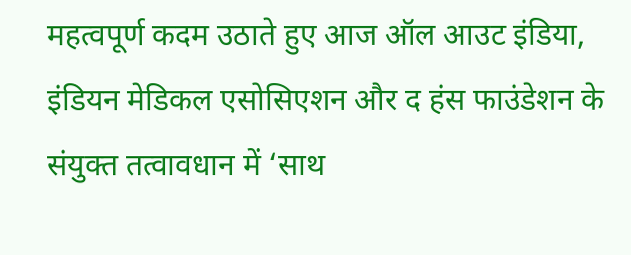महत्वपूर्ण कदम उठाते हुए आज ऑल आउट इंडिया, इंडियन मेडिकल एसोसिएशन और द हंस फाउंडेशन के संयुक्त तत्वावधान में ‘साथ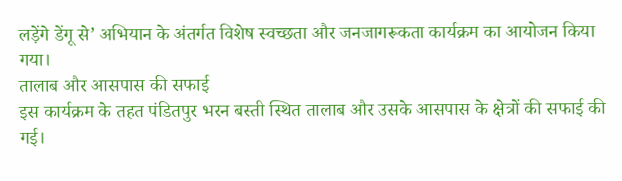लड़ेंगे डेंगू से’ अभियान के अंतर्गत विशेष स्वच्छता और जनजागरूकता कार्यक्रम का आयोजन किया गया।
तालाब और आसपास की सफाई
इस कार्यक्रम के तहत पंडितपुर भरन बस्ती स्थित तालाब और उसके आसपास के क्षेत्रों की सफाई की गई।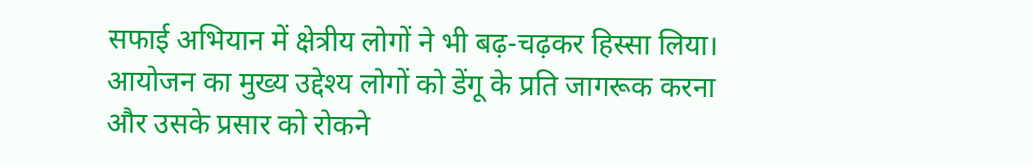सफाई अभियान में क्षेत्रीय लोगों ने भी बढ़-चढ़कर हिस्सा लिया। आयोजन का मुख्य उद्देश्य लोगों को डेंगू के प्रति जागरूक करना और उसके प्रसार को रोकने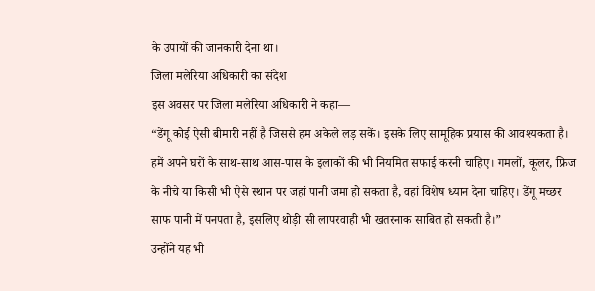के उपायों की जानकारी देना था।
जिला मलेरिया अधिकारी का संदेश
इस अवसर पर जिला मलेरिया अधिकारी ने कहा—
“डेंगू कोई ऐसी बीमारी नहीं है जिससे हम अकेले लड़ सकें। इसके लिए सामूहिक प्रयास की आवश्यकता है। हमें अपने घरों के साथ-साथ आस-पास के इलाकों की भी नियमित सफाई करनी चाहिए। गमलों, कूलर, फ्रिज के नीचे या किसी भी ऐसे स्थान पर जहां पानी जमा हो सकता है, वहां विशेष ध्यान देना चाहिए। डेंगू मच्छर साफ पानी में पनपता है, इसलिए थोड़ी सी लापरवाही भी खतरनाक साबित हो सकती है।”
उन्होंने यह भी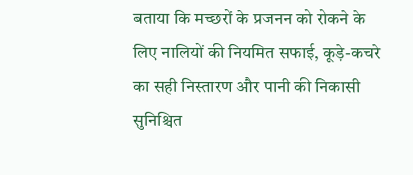बताया कि मच्छरों के प्रजनन को रोकने के लिए नालियों की नियमित सफाई, कूड़े-कचरे का सही निस्तारण और पानी की निकासी सुनिश्चित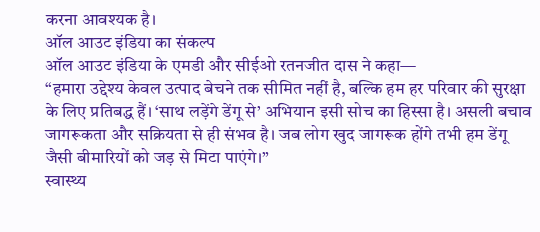करना आवश्यक है।
ऑल आउट इंडिया का संकल्प
ऑल आउट इंडिया के एमडी और सीईओ रतनजीत दास ने कहा—
“हमारा उद्देश्य केवल उत्पाद बेचने तक सीमित नहीं है, बल्कि हम हर परिवार की सुरक्षा के लिए प्रतिबद्ध हैं। ‘साथ लड़ेंगे डेंगू से’ अभियान इसी सोच का हिस्सा है। असली बचाव जागरूकता और सक्रियता से ही संभव है। जब लोग खुद जागरूक होंगे तभी हम डेंगू जैसी बीमारियों को जड़ से मिटा पाएंगे।”
स्वास्थ्य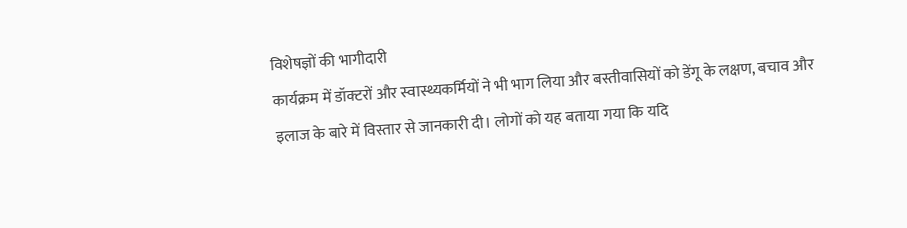विशेषज्ञों की भागीदारी
कार्यक्रम में डॉक्टरों और स्वास्थ्यकर्मियों ने भी भाग लिया और बस्तीवासियों को डेंगू के लक्षण, बचाव और इलाज के बारे में विस्तार से जानकारी दी। लोगों को यह बताया गया कि यदि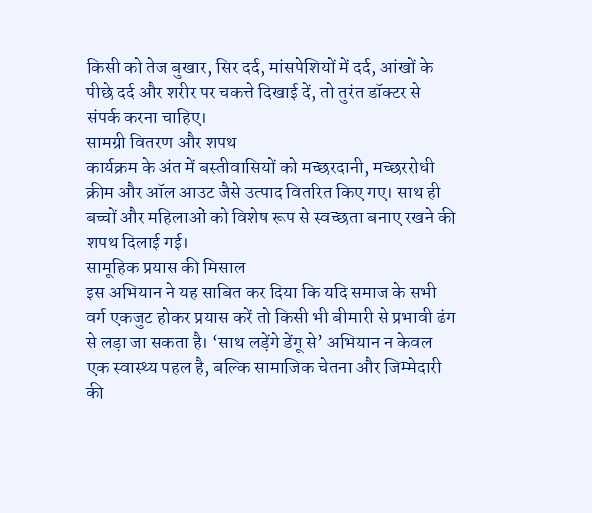किसी को तेज बुखार, सिर दर्द, मांसपेशियों में दर्द, आंखों के पीछे दर्द और शरीर पर चकत्ते दिखाई दें, तो तुरंत डॉक्टर से संपर्क करना चाहिए।
सामग्री वितरण और शपथ
कार्यक्रम के अंत में बस्तीवासियों को मच्छरदानी, मच्छररोधी क्रीम और ऑल आउट जैसे उत्पाद वितरित किए गए। साथ ही बच्चों और महिलाओं को विशेष रूप से स्वच्छता बनाए रखने की शपथ दिलाई गई।
सामूहिक प्रयास की मिसाल
इस अभियान ने यह साबित कर दिया कि यदि समाज के सभी वर्ग एकजुट होकर प्रयास करें तो किसी भी बीमारी से प्रभावी ढंग से लड़ा जा सकता है। ‘साथ लड़ेंगे डेंगू से’ अभियान न केवल एक स्वास्थ्य पहल है, बल्कि सामाजिक चेतना और जिम्मेदारी की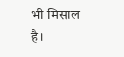भी मिसाल है।